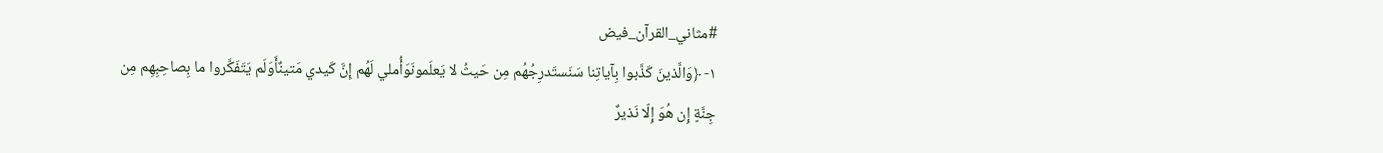#مثاني_القرآن_فيض
١- ﴿وَالَّذينَ كَذَّبوا بِآياتِنا سَنَستَدرِجُهُم مِن حَيثُ لا يَعلَمونَوَأُملي لَهُم إِنَّ كَيدي مَتينٌأَوَلَم يَتَفَكَّروا ما بِصاحِبِهِم مِن جِنَّةٍ إِن هُوَ إِلّا نَذيرٌ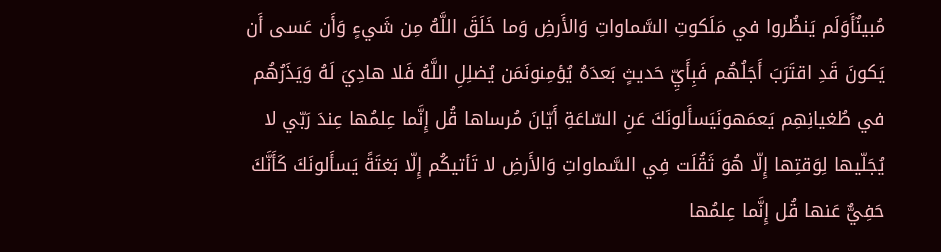مُبينٌأَوَلَم يَنظُروا في مَلَكوتِ السَّماواتِ وَالأَرضِ وَما خَلَقَ اللَّهُ مِن شَيءٍ وَأَن عَسى أَن يَكونَ قَدِ اقتَرَبَ أَجَلُهُم فَبِأَيِّ حَديثٍ بَعدَهُ يُؤمِنونَمَن يُضلِلِ اللَّهُ فَلا هادِيَ لَهُ وَيَذَرُهُم في طُغيانِهِم يَعمَهونَيَسأَلونَكَ عَنِ السّاعَةِ أَيّانَ مُرساها قُل إِنَّما عِلمُها عِندَ رَبّي لا يُجَلّيها لِوَقتِها إِلّا هُوَ ثَقُلَت فِي السَّماواتِ وَالأَرضِ لا تَأتيكُم إِلّا بَغتَةً يَسأَلونَكَ كَأَنَّكَ حَفِيٌّ عَنها قُل إِنَّما عِلمُها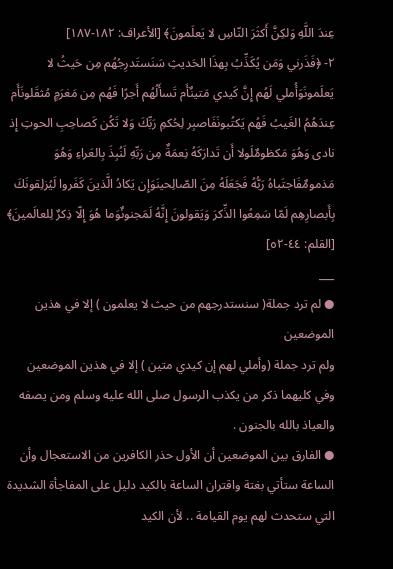عِندَ اللَّهِ وَلكِنَّ أَكثَرَ النّاسِ لا يَعلَمونَ﴾ [الأعراف: ١٨٢-١٨٧]
٢- ﴿فَذَرني وَمَن يُكَذِّبُ بِهذَا الحَديثِ سَنَستَدرِجُهُم مِن حَيثُ لا يَعلَمونَوَأُملي لَهُم إِنَّ كَيدي مَتينٌأَم تَسأَلُهُم أَجرًا فَهُم مِن مَغرَمٍ مُثقَلونَأَم عِندَهُمُ الغَيبُ فَهُم يَكتُبونَفَاصبِر لِحُكمِ رَبِّكَ وَلا تَكُن كَصاحِبِ الحوتِ إِذ نادى وَهُوَ مَكظومٌلَولا أَن تَدارَكَهُ نِعمَةٌ مِن رَبِّهِ لَنُبِذَ بِالعَراءِ وَهُوَ مَذمومٌفَاجتَباهُ رَبُّهُ فَجَعَلَهُ مِنَ الصّالِحينَوَإِن يَكادُ الَّذينَ كَفَروا لَيُزلِقونَكَ بِأَبصارِهِم لَمّا سَمِعُوا الذِّكرَ وَيَقولونَ إِنَّهُ لَمَجنونٌوَما هُوَ إِلّا ذِكرٌ لِلعالَمينَ﴾ [القلم: ٤٤-٥٢]
___
● لم ترد جملة( سنستدرجهم من حيث لا يعلمون ) إلا في هذين الموضعين
ولم ترد جملة (وأملي لهم إن كيدي متين ) إلا في هذين الموضعين
وفي كليهما ذكر من يكذب الرسول صلى الله عليه وسلم ومن يصفه والعياذ بالله بالجنون .
● الفارق بين الموضعين أن الأول حذر الكافرين من الاستعجال وأن الساعة ستأتي بغتة واقتران الساعة بالكيد دليل على المفاجأة الشديدة التي ستحدث لهم يوم القيامة .. لأن الكيد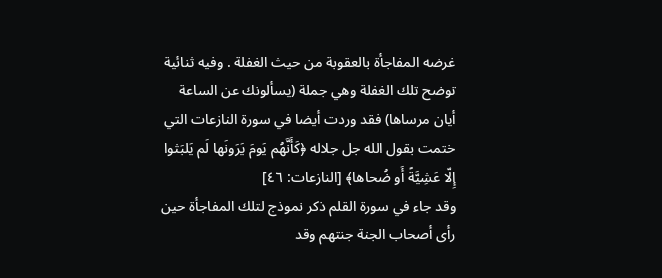غرضه المفاجأة بالعقوبة من حيث الغفلة . وفيه ثنائية توضح تلك الغفلة وهي جملة (يسألونك عن الساعة أيان مرساها) فقد وردت أيضا في سورة النازعات التي ختمت بقول الله جل جلاله ﴿كَأَنَّهُم يَومَ يَرَونَها لَم يَلبَثوا إِلّا عَشِيَّةً أَو ضُحاها﴾ [النازعات: ٤٦]
وقد جاء في سورة القلم ذكر نموذج لتلك المفاجأة حين رأى أصحاب الجنة جنتهم وقد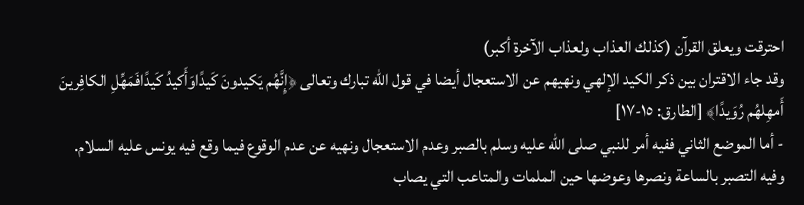احترقت ويعلق القرآن (كذلك العذاب ولعذاب الآخرة أكبر)
وقد جاء الاقتران بين ذكر الكيد الإلهي ونهيهم عن الاستعجال أيضا في قول الله تبارك وتعالى ﴿إِنَّهُم يَكيدونَ كَيدًاوَأَكيدُ كَيدًافَمَهِّلِ الكافِرينَ أَمهِلهُم رُوَيدًا﴾ [الطارق: ١٥-١٧]
- أما الموضع الثاني ففيه أمر للنبي صلى الله عليه وسلم بالصبر وعدم الاستعجال ونهيه عن عدم الوقوع فيما وقع فيه يونس عليه السلام.
وفيه التصبر بالساعة ونصرها وعوضها حين الملمات والمتاعب التي يصاب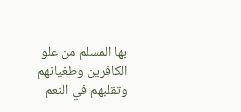بها المسلم من علو الكافرين وطغيانهم وتقلبهم في النعم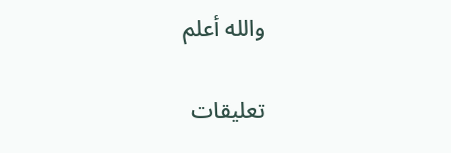والله أعلم

تعليقات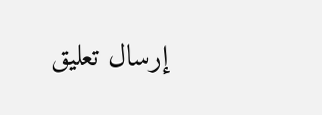إرسال تعليق